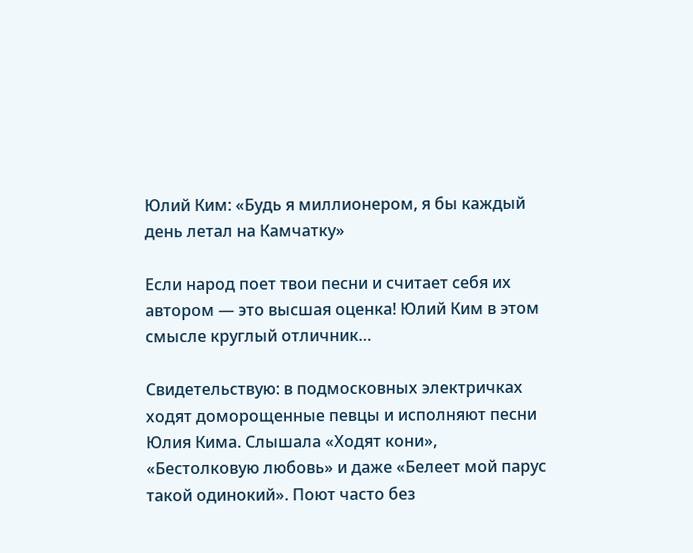Юлий Ким: «Будь я миллионером, я бы каждый день летал на Камчатку»

Если народ поет твои песни и считает себя их автором — это высшая оценка! Юлий Ким в этом смысле круглый отличник…

Свидетельствую: в подмосковных электричках ходят доморощенные певцы и исполняют песни Юлия Кима. Слышала «Ходят кони», «Бестолковую любовь» и даже «Белеет мой парус такой одинокий». Поют часто без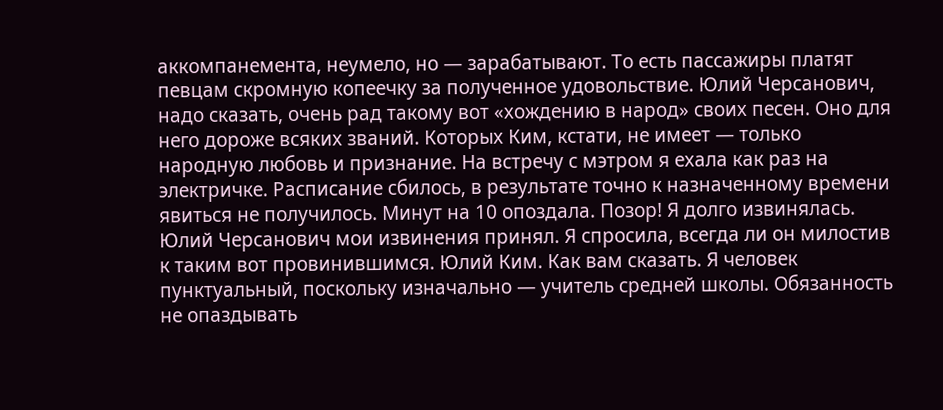аккомпанемента, неумело, но — зарабатывают. То есть пассажиры платят певцам скромную копеечку за полученное удовольствие. Юлий Черсанович, надо сказать, очень рад такому вот «хождению в народ» своих песен. Оно для него дороже всяких званий. Которых Ким, кстати, не имеет — только народную любовь и признание. На встречу с мэтром я ехала как раз на электричке. Расписание сбилось, в результате точно к назначенному времени явиться не получилось. Минут на 10 опоздала. Позор! Я долго извинялась. Юлий Черсанович мои извинения принял. Я спросила, всегда ли он милостив к таким вот провинившимся. Юлий Ким. Как вам сказать. Я человек пунктуальный, поскольку изначально — учитель средней школы. Обязанность не опаздывать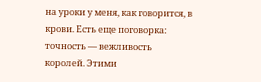на уроки у меня, как говорится, в крови. Есть еще поговорка: точность — вежливость королей. Этими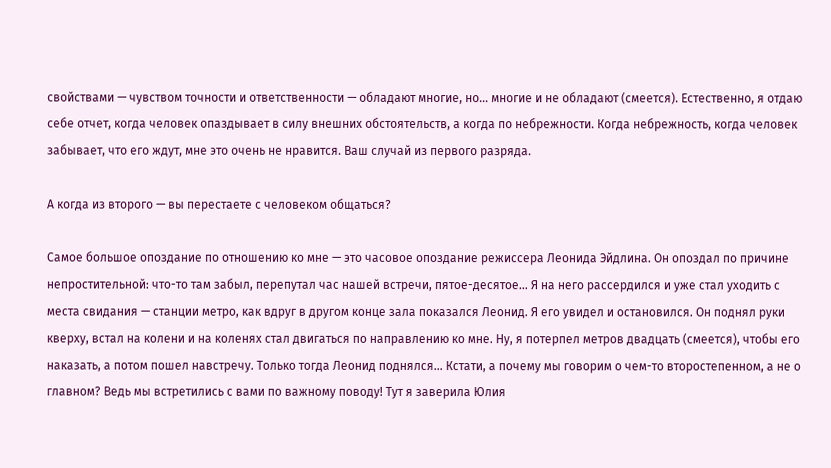свойствами — чувством точности и ответственности — обладают многие, но… многие и не обладают (смеется). Естественно, я отдаю себе отчет, когда человек опаздывает в силу внешних обстоятельств, а когда по небрежности. Когда небрежность, когда человек забывает, что его ждут, мне это очень не нравится. Ваш случай из первого разряда.

А когда из второго — вы перестаете с человеком общаться?

Самое большое опоздание по отношению ко мне — это часовое опоздание режиссера Леонида Эйдлина. Он опоздал по причине непростительной: что-то там забыл, перепутал час нашей встречи, пятое-десятое… Я на него рассердился и уже стал уходить с места свидания — станции метро, как вдруг в другом конце зала показался Леонид. Я его увидел и остановился. Он поднял руки кверху, встал на колени и на коленях стал двигаться по направлению ко мне. Ну, я потерпел метров двадцать (смеется), чтобы его наказать, а потом пошел навстречу. Только тогда Леонид поднялся… Кстати, а почему мы говорим о чем-то второстепенном, а не о главном? Ведь мы встретились с вами по важному поводу! Тут я заверила Юлия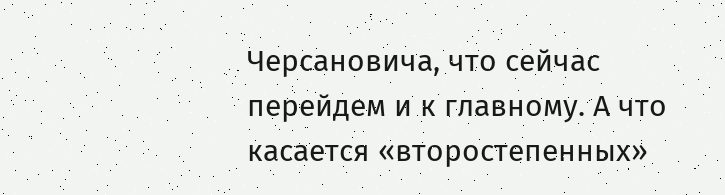Черсановича, что сейчас перейдем и к главному. А что касается «второстепенных»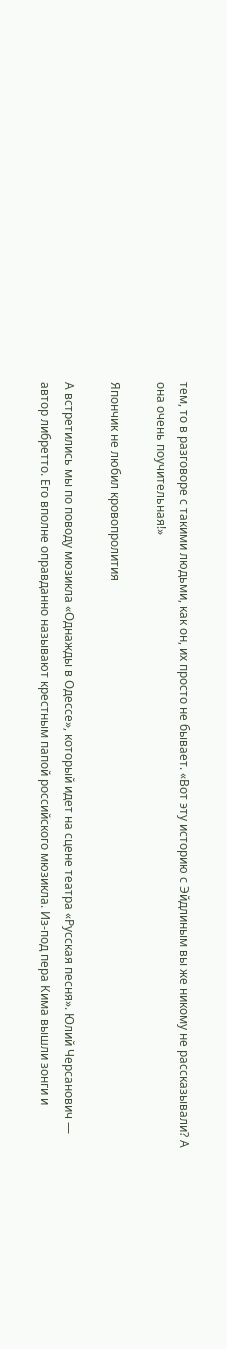тем, то в разговоре с такими людьми, как он, их просто не бывает. «Вот эту историю с Эйдлиным вы же никому не рассказывали? А она очень поучительная!»

Япончик не любил кровопролития

А встретились мы по поводу мюзикла «Однажды в Одессе», который идет на сцене театра «Русская песня». Юлий Черсанович — автор либретто. Его вполне оправданно называют крестным папой российского мюзикла. Из-под пера Кима вышли зонги и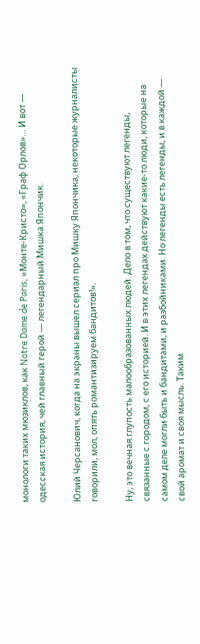монологи таких мюзиклов, как Notre Dame de Paris, «Монте-Кристо», «Граф Орлов»… И вот — одесская история, чей главный герой — легендарный Мишка Япончик.

Юлий Черсанович, когда на экраны вышел сериал про Мишку Япончика, некоторые журналисты говорили, мол, опять романтизируем бандитов!».

Ну, это вечная глупость малообразованных людей. Дело в том, что существуют легенды, связанные с городом, с его историей. И в этих легендах действуют какие-то люди, которые на самом деле могли быть и бандитами, и разбойниками. Но легенды есть легенды, и в каждой — свой аромат и своя мысль. Таким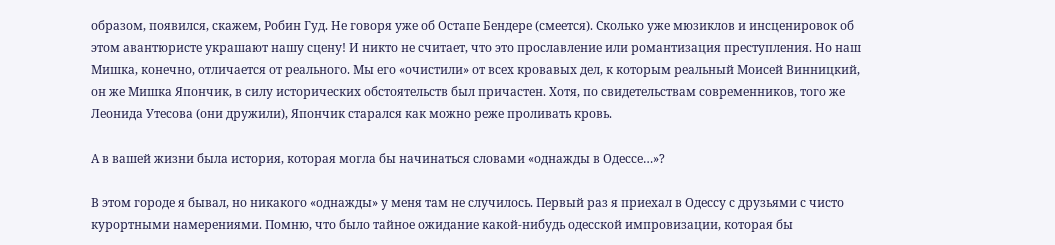образом, появился, скажем, Робин Гуд. Не говоря уже об Остапе Бендере (смеется). Сколько уже мюзиклов и инсценировок об этом авантюристе украшают нашу сцену! И никто не считает, что это прославление или романтизация преступления. Но наш Мишка, конечно, отличается от реального. Мы его «очистили» от всех кровавых дел, к которым реальный Моисей Винницкий, он же Мишка Япончик, в силу исторических обстоятельств был причастен. Хотя, по свидетельствам современников, того же Леонида Утесова (они дружили), Япончик старался как можно реже проливать кровь.

А в вашей жизни была история, которая могла бы начинаться словами «однажды в Одессе…»?

В этом городе я бывал, но никакого «однажды» у меня там не случилось. Первый раз я приехал в Одессу с друзьями с чисто курортными намерениями. Помню, что было тайное ожидание какой-нибудь одесской импровизации, которая бы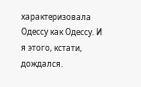характеризовала Одессу как Одессу. И я этого, кстати, дождался.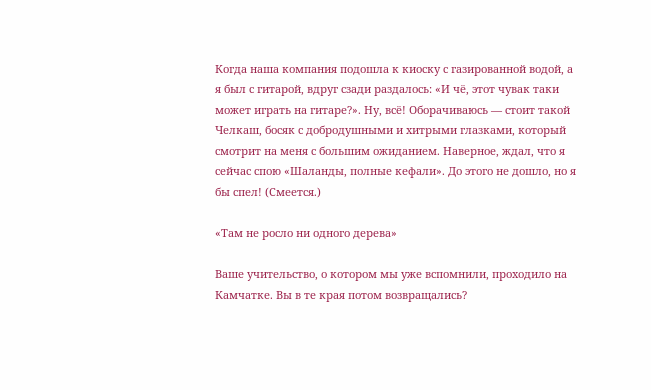Когда наша компания подошла к киоску с газированной водой, а я был с гитарой, вдруг сзади раздалось: «И чё, этот чувак таки может играть на гитаре?». Ну, всё! Оборачиваюсь — стоит такой Челкаш, босяк с добродушными и хитрыми глазками, который смотрит на меня с большим ожиданием. Наверное, ждал, что я сейчас спою «Шаланды, полные кефали». До этого не дошло, но я бы спел! (Смеется.)

«Там не росло ни одного дерева»

Ваше учительство, о котором мы уже вспомнили, проходило на Камчатке. Вы в те края потом возвращались?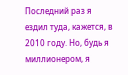Последний раз я ездил туда, кажется, в 2010 году. Но, будь я миллионером, я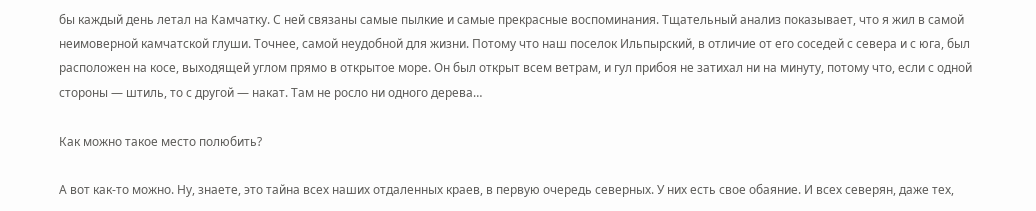бы каждый день летал на Камчатку. С ней связаны самые пылкие и самые прекрасные воспоминания. Тщательный анализ показывает, что я жил в самой неимоверной камчатской глуши. Точнее, самой неудобной для жизни. Потому что наш поселок Ильпырский, в отличие от его соседей с севера и с юга, был расположен на косе, выходящей углом прямо в открытое море. Он был открыт всем ветрам, и гул прибоя не затихал ни на минуту, потому что, если с одной стороны — штиль, то с другой — накат. Там не росло ни одного дерева…

Как можно такое место полюбить?

А вот как-то можно. Ну, знаете, это тайна всех наших отдаленных краев, в первую очередь северных. У них есть свое обаяние. И всех северян, даже тех,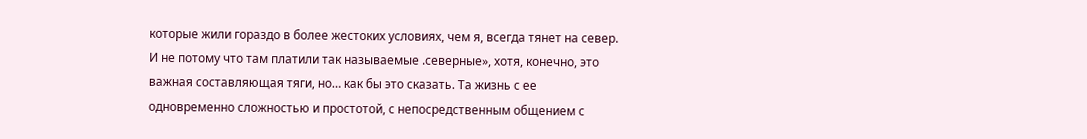которые жили гораздо в более жестоких условиях, чем я, всегда тянет на север. И не потому что там платили так называемые .северные», хотя, конечно, это важная составляющая тяги, но… как бы это сказать. Та жизнь с ее одновременно сложностью и простотой, с непосредственным общением с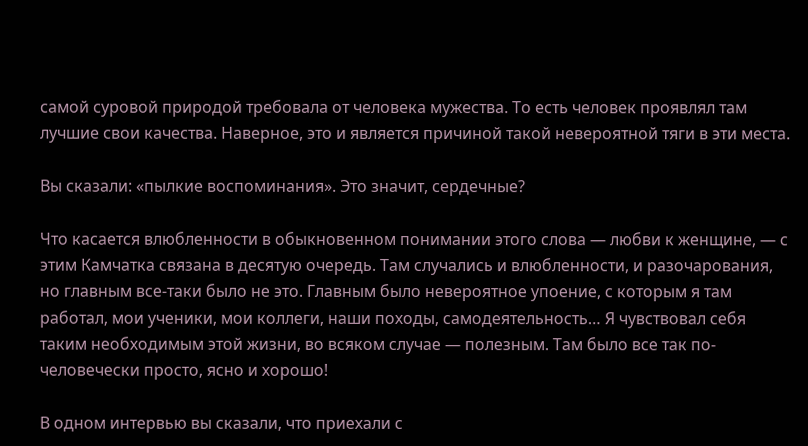самой суровой природой требовала от человека мужества. То есть человек проявлял там лучшие свои качества. Наверное, это и является причиной такой невероятной тяги в эти места.

Вы сказали: «пылкие воспоминания». Это значит, сердечные?

Что касается влюбленности в обыкновенном понимании этого слова — любви к женщине, — с этим Камчатка связана в десятую очередь. Там случались и влюбленности, и разочарования, но главным все-таки было не это. Главным было невероятное упоение, с которым я там работал, мои ученики, мои коллеги, наши походы, самодеятельность… Я чувствовал себя таким необходимым этой жизни, во всяком случае — полезным. Там было все так по-человечески просто, ясно и хорошо!

В одном интервью вы сказали, что приехали с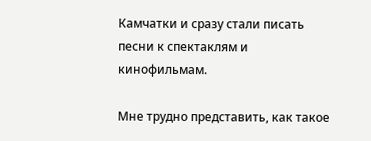Камчатки и сразу стали писать песни к спектаклям и кинофильмам.

Мне трудно представить, как такое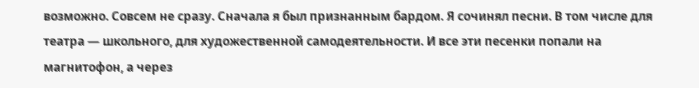возможно. Совсем не сразу. Сначала я был признанным бардом. Я сочинял песни. В том числе для театра — школьного, для художественной самодеятельности. И все эти песенки попали на магнитофон, а через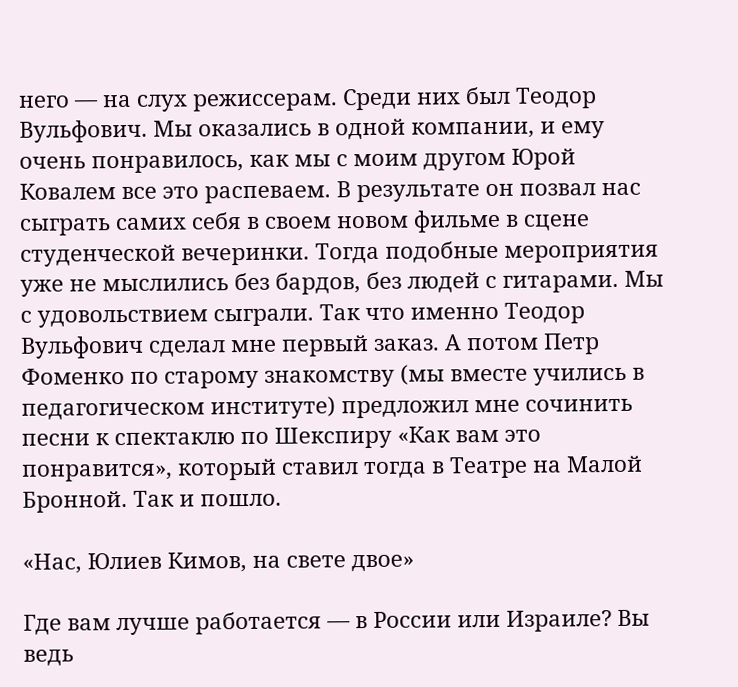него — на слух режиссерам. Среди них был Теодор Вульфович. Мы оказались в одной компании, и ему очень понравилось, как мы с моим другом Юрой Ковалем все это распеваем. В результате он позвал нас сыграть самих себя в своем новом фильме в сцене студенческой вечеринки. Тогда подобные мероприятия уже не мыслились без бардов, без людей с гитарами. Мы с удовольствием сыграли. Так что именно Теодор Вульфович сделал мне первый заказ. А потом Петр Фоменко по старому знакомству (мы вместе учились в педагогическом институте) предложил мне сочинить песни к спектаклю по Шекспиру «Как вам это понравится», который ставил тогда в Театре на Малой Бронной. Так и пошло.

«Нас, Юлиев Кимов, на свете двое»

Где вам лучше работается — в России или Израиле? Вы ведь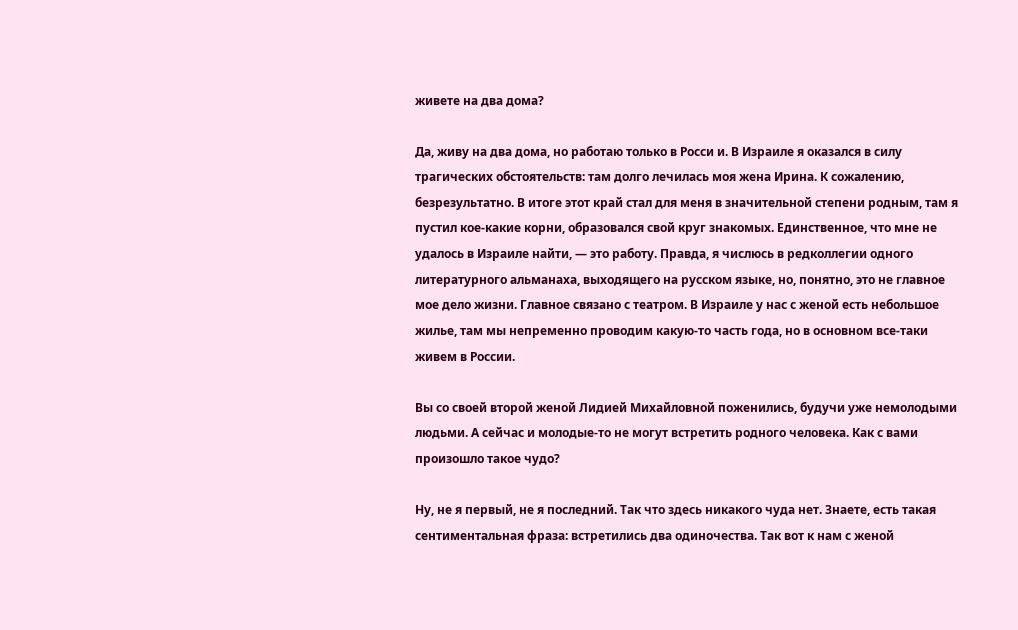живете на два дома?

Да, живу на два дома, но работаю только в Росси и. В Израиле я оказался в силу трагических обстоятельств: там долго лечилась моя жена Ирина. К сожалению, безрезультатно. В итоге этот край стал для меня в значительной степени родным, там я пустил кое-какие корни, образовался свой круг знакомых. Единственное, что мне не удалось в Израиле найти, — это работу. Правда, я числюсь в редколлегии одного литературного альманаха, выходящего на русском языке, но, понятно, это не главное мое дело жизни. Главное связано с театром. В Израиле у нас с женой есть небольшое жилье, там мы непременно проводим какую-то часть года, но в основном все-таки живем в России.

Вы со своей второй женой Лидией Михайловной поженились, будучи уже немолодыми людьми. А сейчас и молодые-то не могут встретить родного человека. Как с вами произошло такое чудо?

Ну, не я первый, не я последний. Так что здесь никакого чуда нет. Знаете, есть такая сентиментальная фраза: встретились два одиночества. Так вот к нам с женой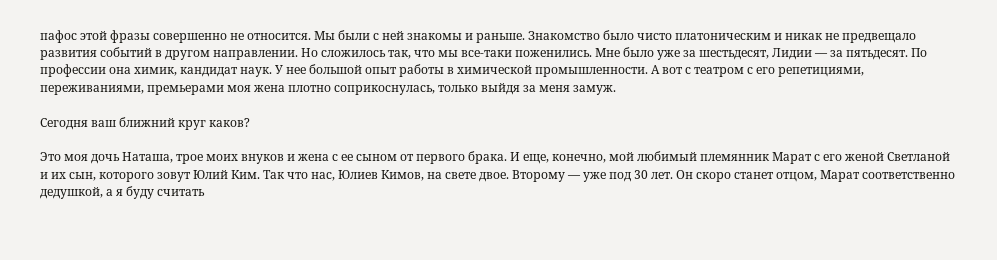пафос этой фразы совершенно не относится. Мы были с ней знакомы и раньше. Знакомство было чисто платоническим и никак не предвещало развития событий в другом направлении. Но сложилось так, что мы все-таки поженились. Мне было уже за шестьдесят, Лидии — за пятьдесят. По профессии она химик, кандидат наук. У нее большой опыт работы в химической промышленности. А вот с театром с его репетициями, переживаниями, премьерами моя жена плотно соприкоснулась, только выйдя за меня замуж.

Сегодня ваш ближний круг каков?

Это моя дочь Наташа, трое моих внуков и жена с ее сыном от первого брака. И еще, конечно, мой любимый племянник Марат с его женой Светланой и их сын, которого зовут Юлий Ким. Так что нас, Юлиев Кимов, на свете двое. Второму — уже под 30 лет. Он скоро станет отцом, Марат соответственно дедушкой, а я буду считать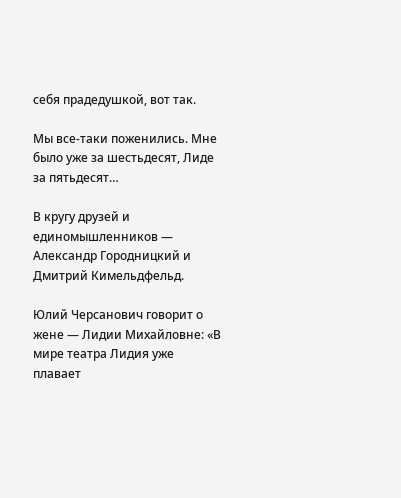себя прадедушкой, вот так.

Мы все-таки поженились. Мне было уже за шестьдесят, Лиде за пятьдесят…

В кругу друзей и единомышленников — Александр Городницкий и Дмитрий Кимельдфельд.

Юлий Черсанович говорит о жене — Лидии Михайловне: «В мире театра Лидия уже плавает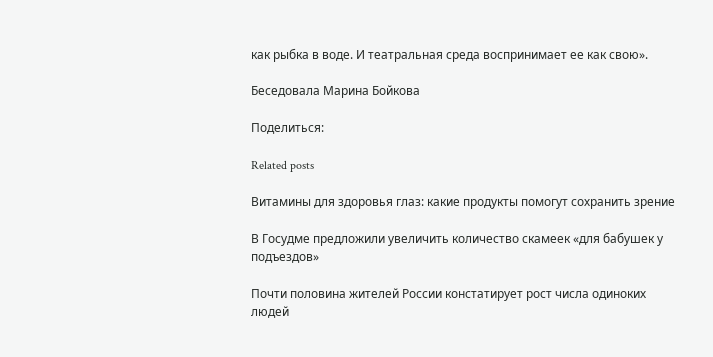как рыбка в воде. И театральная среда воспринимает ее как свою».

Беседовала Марина Бойкова

Поделиться:

Related posts

Витамины для здоровья глаз: какие продукты помогут сохранить зрение

В Госудме предложили увеличить количество скамеек «для бабушек у подъездов»

Почти половина жителей России констатирует рост числа одиноких людей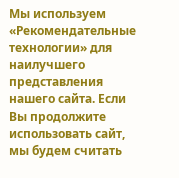Мы используем «Рекомендательные технологии» для наилучшего представления нашего сайта. Если Вы продолжите использовать сайт, мы будем считать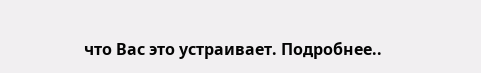что Вас это устраивает. Подробнее..